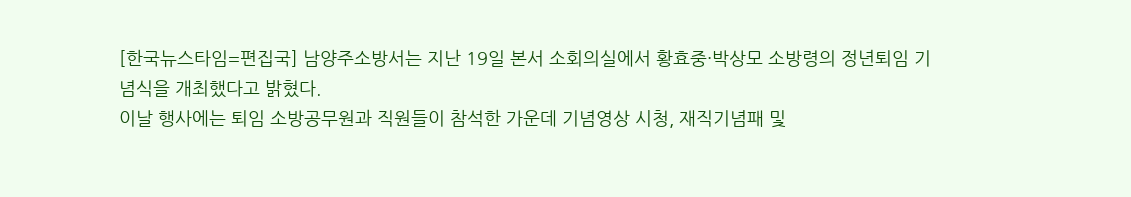[한국뉴스타임=편집국] 남양주소방서는 지난 19일 본서 소회의실에서 황효중·박상모 소방령의 정년퇴임 기념식을 개최했다고 밝혔다.
이날 행사에는 퇴임 소방공무원과 직원들이 참석한 가운데 기념영상 시청, 재직기념패 및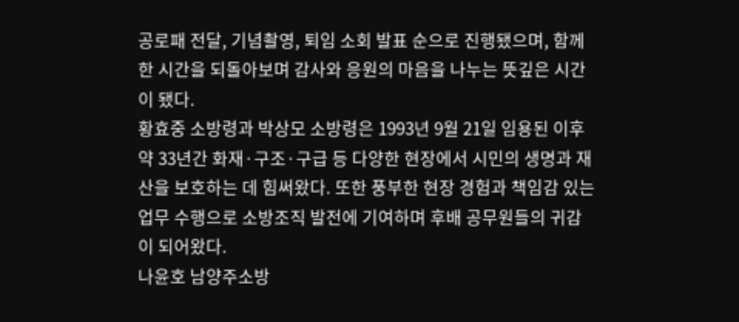공로패 전달, 기념촬영, 퇴임 소회 발표 순으로 진행됐으며, 함께한 시간을 되돌아보며 감사와 응원의 마음을 나누는 뜻깊은 시간이 됐다.
황효중 소방령과 박상모 소방령은 1993년 9월 21일 임용된 이후 약 33년간 화재·구조·구급 등 다양한 현장에서 시민의 생명과 재산을 보호하는 데 힘써왔다. 또한 풍부한 현장 경험과 책임감 있는 업무 수행으로 소방조직 발전에 기여하며 후배 공무원들의 귀감이 되어왔다.
나윤호 남양주소방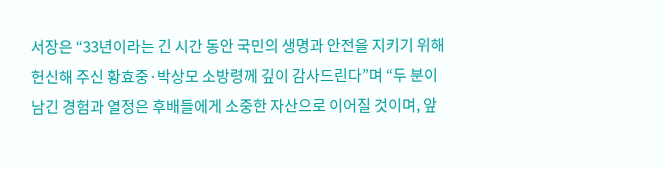서장은 “33년이라는 긴 시간 동안 국민의 생명과 안전을 지키기 위해 헌신해 주신 황효중·박상모 소방령께 깊이 감사드린다”며 “두 분이 남긴 경험과 열정은 후배들에게 소중한 자산으로 이어질 것이며, 앞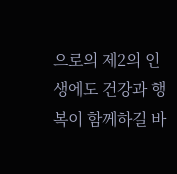으로의 제2의 인생에도 건강과 행복이 함께하길 바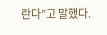란다”고 말했다.